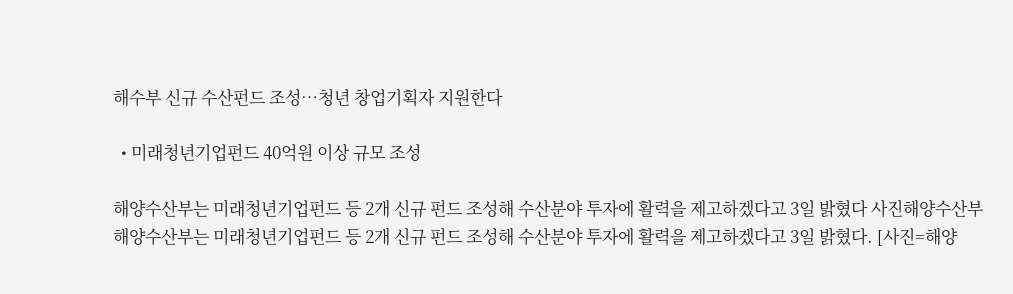해수부 신규 수산펀드 조성…청년 창업기획자 지원한다

  • 미래청년기업펀드 40억원 이상 규모 조성

해양수산부는 미래청년기업펀드 등 2개 신규 펀드 조성해 수산분야 투자에 활력을 제고하겠다고 3일 밝혔다 사진해양수산부
해양수산부는 미래청년기업펀드 등 2개 신규 펀드 조성해 수산분야 투자에 활력을 제고하겠다고 3일 밝혔다. [사진=해양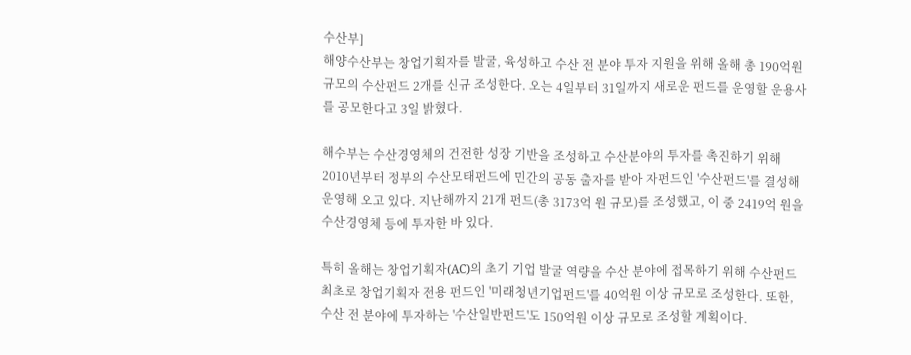수산부]
해양수산부는 창업기획자를 발굴, 육성하고 수산 전 분야 투자 지원을 위해 올해 총 190억원 규모의 수산펀드 2개를 신규 조성한다. 오는 4일부터 31일까지 새로운 펀드를 운영할 운용사를 공모한다고 3일 밝혔다.

해수부는 수산경영체의 건전한 성장 기반을 조성하고 수산분야의 투자를 촉진하기 위해 2010년부터 정부의 수산모태펀드에 민간의 공동 출자를 받아 자펀드인 '수산펀드'를 결성해 운영해 오고 있다. 지난해까지 21개 펀드(총 3173억 원 규모)를 조성했고, 이 중 2419억 원을 수산경영체 등에 투자한 바 있다.

특히 올해는 창업기획자(AC)의 초기 기업 발굴 역량을 수산 분야에 접목하기 위해 수산펀드 최초로 창업기획자 전용 펀드인 '미래청년기업펀드'를 40억원 이상 규모로 조성한다. 또한, 수산 전 분야에 투자하는 '수산일반펀드'도 150억원 이상 규모로 조성할 계획이다.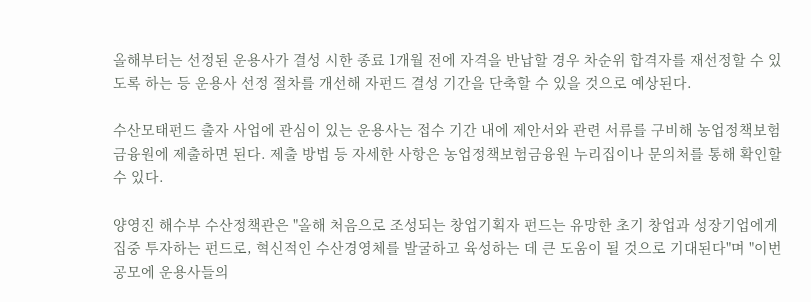올해부터는 선정된 운용사가 결성 시한 종료 1개월 전에 자격을 반납할 경우 차순위 합격자를 재선정할 수 있도록 하는 등 운용사 선정 절차를 개선해 자펀드 결성 기간을 단축할 수 있을 것으로 예상된다.

수산모태펀드 출자 사업에 관심이 있는 운용사는 접수 기간 내에 제안서와 관련 서류를 구비해 농업정책보험금융원에 제출하면 된다. 제출 방법 등 자세한 사항은 농업정책보험금융원 누리집이나 문의처를 통해 확인할 수 있다.

양영진 해수부 수산정책관은 "올해 처음으로 조성되는 창업기획자 펀드는 유망한 초기 창업과 성장기업에게 집중 투자하는 펀드로, 혁신적인 수산경영체를 발굴하고 육성하는 데 큰 도움이 될 것으로 기대된다"며 "이번 공모에 운용사들의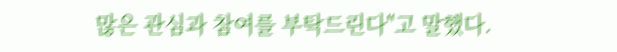많은 관심과 참여를 부탁드린다"고 말했다.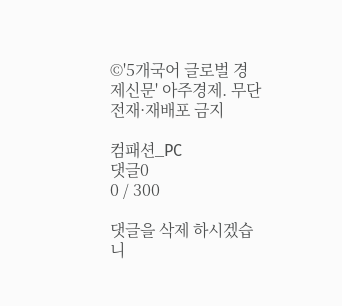©'5개국어 글로벌 경제신문' 아주경제. 무단전재·재배포 금지

컴패션_PC
댓글0
0 / 300

댓글을 삭제 하시겠습니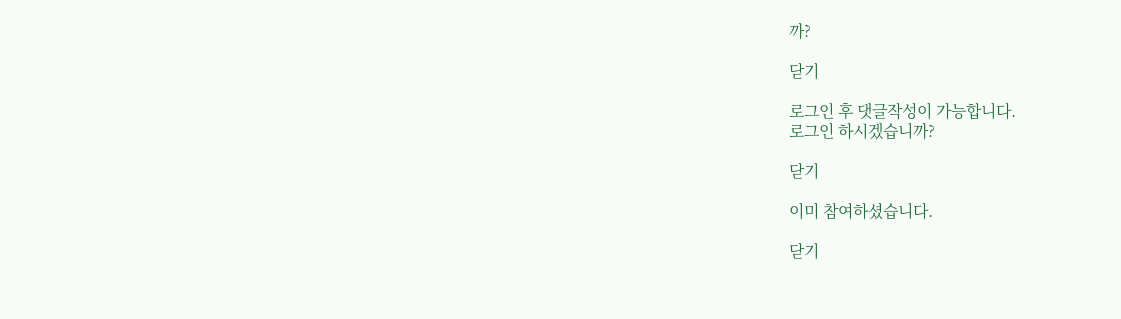까?

닫기

로그인 후 댓글작성이 가능합니다.
로그인 하시겠습니까?

닫기

이미 참여하셨습니다.

닫기